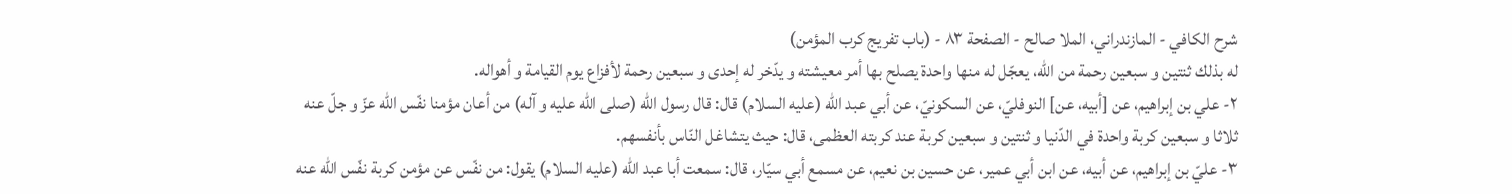شرح الكافي - المازندراني، الملا صالح - الصفحة ٨٣ - (باب تفريج كرب المؤمن)
له بذلك ثنتين و سبعين رحمة من اللّه، يعجّل له منها واحدة يصلح بها أمر معيشته و يدّخر له إحدى و سبعين رحمة لأفزاع يوم القيامة و أهواله.
٢- علي بن إبراهيم، عن [أبيه، عن] النوفليّ، عن السكونيّ، عن أبي عبد اللّه (عليه السلام) قال: قال رسول اللّه (صلى اللّه عليه و آله) من أعان مؤمنا نفّس اللّه عزّ و جلّ عنه ثلاثا و سبعين كربة واحدة في الدّنيا و ثنتين و سبعين كربة عند كربته العظمى، قال: حيث يتشاغل النّاس بأنفسهم.
٣- عليّ بن إبراهيم، عن أبيه، عن ابن أبي عمير، عن حسين بن نعيم، عن مسمع أبي سيّار، قال: سمعت أبا عبد اللّه (عليه السلام) يقول: من نفّس عن مؤمن كربة نفّس اللّه عنه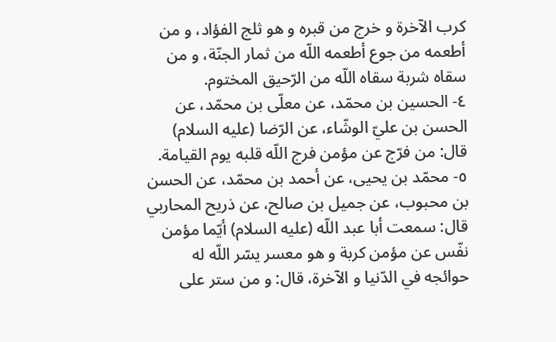كرب الآخرة و خرج من قبره و هو ثلج الفؤاد، و من أطعمه من جوع أطعمه اللّه من ثمار الجنّة، و من سقاه شربة سقاه اللّه من الرّحيق المختوم.
٤- الحسين بن محمّد، عن معلّى بن محمّد، عن الحسن بن عليّ الوشّاء، عن الرّضا (عليه السلام) قال: من فرّج عن مؤمن فرج اللّه قلبه يوم القيامة.
٥- محمّد بن يحيى، عن أحمد بن محمّد، عن الحسن بن محبوب، عن جميل بن صالح، عن ذريح المحاربي قال: سمعت أبا عبد اللّه (عليه السلام) أيّما مؤمن نفّس عن مؤمن كربة و هو معسر يسّر اللّه له حوائجه في الدّنيا و الآخرة، قال: و من ستر على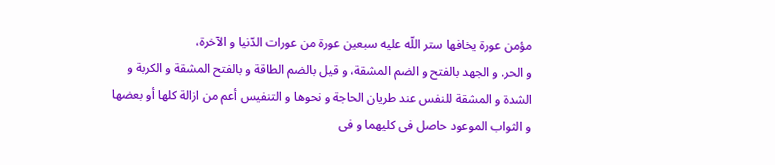مؤمن عورة يخافها ستر اللّه عليه سبعين عورة من عورات الدّنيا و الآخرة،
و الحر. و الجهد بالفتح و الضم المشقة، و قيل بالضم الطاقة و بالفتح المشقة و الكربة و الشدة و المشقة للنفس عند طريان الحاجة و نحوها و التنفيس أعم من ازالة كلها أو بعضها و الثواب الموعود حاصل فى كليهما و فى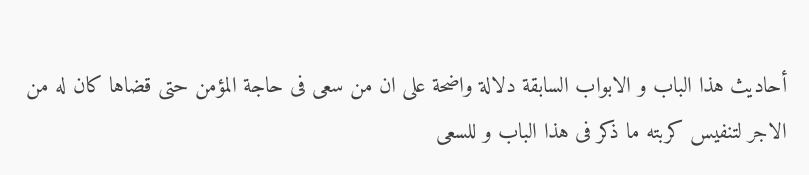أحاديث هذا الباب و الابواب السابقة دلالة واضحة على ان من سعى فى حاجة المؤمن حتى قضاها كان له من الاجر لتنفيس كربته ما ذكر فى هذا الباب و للسعى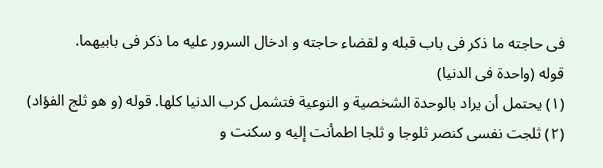فى حاجته ما ذكر فى باب قبله و لقضاء حاجته و ادخال السرور عليه ما ذكر فى بابيهما.
قوله (واحدة فى الدنيا)
(١) يحتمل أن يراد بالوحدة الشخصية و النوعية فتشمل كرب الدنيا كلها. قوله (و هو ثلج الفؤاد)
(٢) ثلجت نفسى كنصر ثلوجا و ثلجا اطمأنت إليه و سكنت و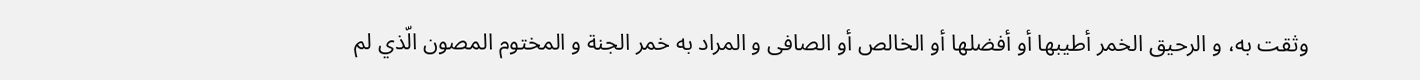وثقت به، و الرحيق الخمر أطيبها أو أفضلها أو الخالص أو الصافى و المراد به خمر الجنة و المختوم المصون الّذي لم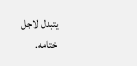يتبدل لاجل ختامه.